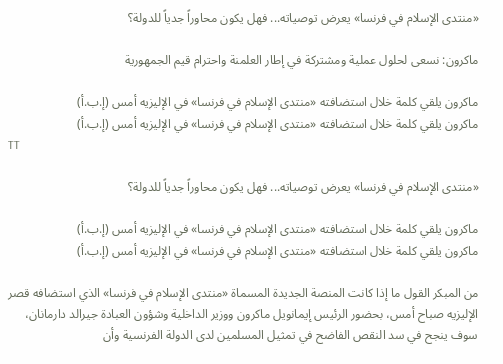«منتدى الإسلام في فرنسا» يعرض توصياته... فهل يكون محاوراً جدياً للدولة؟

ماكرون: نسعى لحلول عملية ومشتركة في إطار العلمنة واحترام قيم الجمهورية

ماكرون يلقي كلمة خلال استضافته «منتدى الإسلام في فرنسا» في الإليزيه أمس (إ.ب.أ)
ماكرون يلقي كلمة خلال استضافته «منتدى الإسلام في فرنسا» في الإليزيه أمس (إ.ب.أ)
TT

«منتدى الإسلام في فرنسا» يعرض توصياته... فهل يكون محاوراً جدياً للدولة؟

ماكرون يلقي كلمة خلال استضافته «منتدى الإسلام في فرنسا» في الإليزيه أمس (إ.ب.أ)
ماكرون يلقي كلمة خلال استضافته «منتدى الإسلام في فرنسا» في الإليزيه أمس (إ.ب.أ)

من المبكر القول ما إذا كانت المنصة الجديدة المسماة «منتدى الإسلام في فرنسا» الذي استضافه قصر الإليزيه صباح أمس، بحضور الرئيس إيمانويل ماكرون ووزير الداخلية وشؤون العبادة جيرالد دارمانان، سوف ينجح في سد النقص الفاضح في تمثيل المسلمين لدى الدولة الفرنسية وأن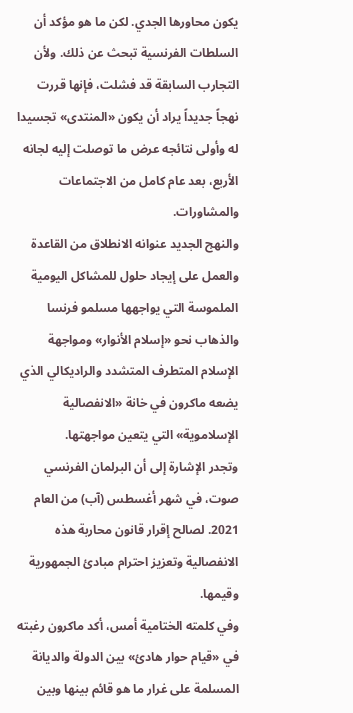يكون محاورها الجدي. لكن ما هو مؤكد أن السلطات الفرنسية تبحث عن ذلك. ولأن التجارب السابقة قد فشلت، فإنها قررت نهجاً جديداً يراد أن يكون «المنتدى» تجسيدا له وأولى نتائجه عرض ما توصلت إليه لجانه الأربع، بعد عام كامل من الاجتماعات والمشاورات.
والنهج الجديد عنوانه الانطلاق من القاعدة والعمل على إيجاد حلول للمشاكل اليومية الملموسة التي يواجهها مسلمو فرنسا والذهاب نحو «إسلام الأنوار» ومواجهة الإسلام المتطرف المتشدد والراديكالي الذي يضعه ماكرون في خانة «الانفصالية الإسلاموية» التي يتعين مواجهتها.
وتجدر الإشارة إلى أن البرلمان الفرنسي صوت، في شهر أغسطس (آب) من العام 2021. لصالح إقرار قانون محاربة هذه الانفصالية وتعزيز احترام مبادئ الجمهورية وقيمها.
وفي كلمته الختامية أمس، أكد ماكرون رغبته في «قيام حوار هادئ» بين الدولة والديانة المسلمة على غرار ما هو قائم بينها وبين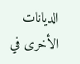الديانات الأخرى في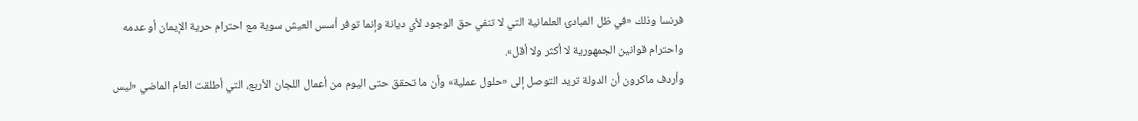فرنسا وذلك «في ظل المبادئ العلمانية التي لا تنفي حق الوجود لأي ديانة وإنما توفر أسس العيش سوية مع احترام حرية الإيمان أو عدمه واحترام قوانين الجمهورية لا أكثر ولا أقل».
وأردف ماكرون أن الدولة تريد التوصل إلى «حلول عملية» وأن ما تحقق حتى اليوم من أعمال اللجان الأربع، التي أطلقت العام الماضي «ليس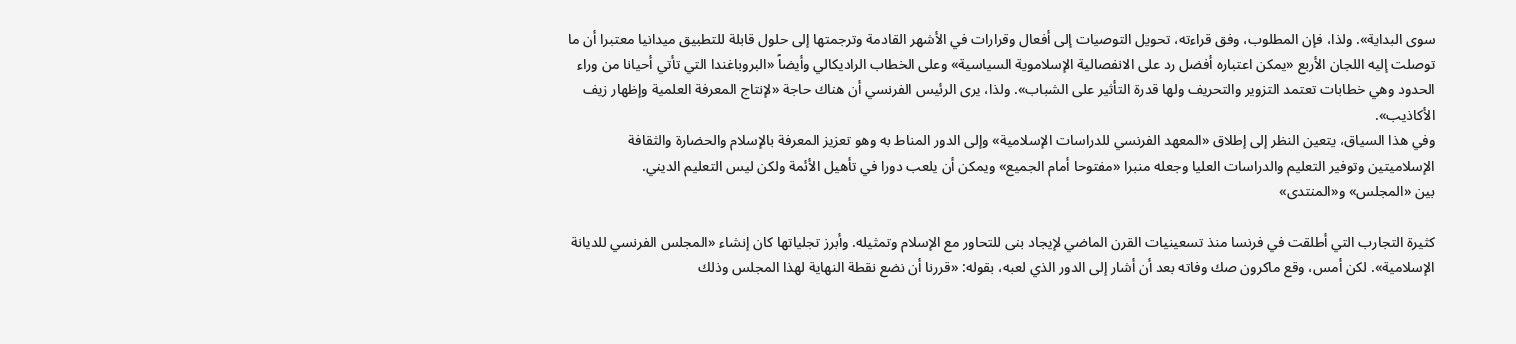سوى البداية». ولذا، فإن المطلوب، وفق قراءته، تحويل التوصيات إلى أفعال وقرارات في الأشهر القادمة وترجمتها إلى حلول قابلة للتطبيق ميدانيا معتبرا أن ما توصلت إليه اللجان الأربع «يمكن اعتباره أفضل رد على الانفصالية الإسلاموية السياسية» وعلى الخطاب الراديكالي وأيضاً «البروباغندا التي تأتي أحيانا من وراء الحدود وهي خطابات تعتمد التزوير والتحريف ولها قدرة التأثير على الشباب». ولذا، يرى الرئيس الفرنسي أن هناك حاجة «لإنتاج المعرفة العلمية وإظهار زيف الأكاذيب».
وفي هذا السياق، يتعين النظر إلى إطلاق «المعهد الفرنسي للدراسات الإسلامية» وإلى الدور المناط به وهو تعزيز المعرفة بالإسلام والحضارة والثقافة الإسلاميتين وتوفير التعليم والدراسات العليا وجعله منبرا «مفتوحا أمام الجميع» ويمكن أن يلعب دورا في تأهيل الأئمة ولكن ليس التعليم الديني.
بين «المجلس» و«المنتدى»

كثيرة التجارب التي أطلقت في فرنسا منذ تسعينيات القرن الماضي لإيجاد بنى للتحاور مع الإسلام وتمثيله. وأبرز تجلياتها كان إنشاء «المجلس الفرنسي للديانة الإسلامية». لكن أمس، وقع ماكرون صك وفاته بعد أن أشار إلى الدور الذي لعبه، بقوله: «قررنا أن نضع نقطة النهاية لهذا المجلس وذلك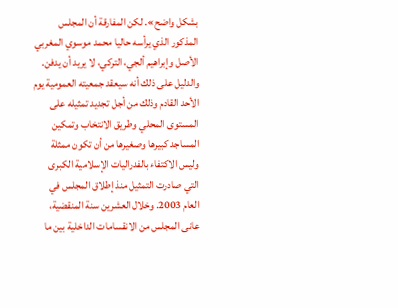بشكل واضح». لكن المفارقة أن المجلس المذكور الذي يرأسه حاليا محمد موسوي المغربي الأصل وإبراهيم ألجي، التركي، لا يريد أن يدفن. والدليل على ذلك أنه سيعقد جمعيته العمومية يوم الأحد القادم وذلك من أجل تجديد تمثيله على المستوى المحلي وطريق الانتخاب وتمكين المساجد كبيرها وصغيرها من أن تكون ممثلة وليس الاكتفاء بالفدراليات الإسلامية الكبرى التي صادرت التمثيل منذ إطلاق المجلس في العام 2003. وخلال العشرين سنة المنقضية، عانى المجلس من الانقسامات الداخلية بين ما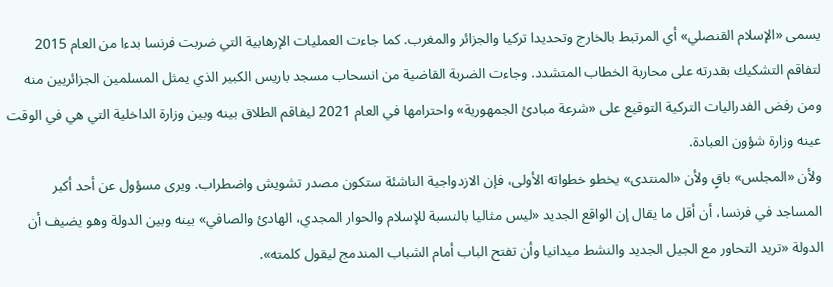يسمى «الإسلام القنصلي» أي المرتبط بالخارج وتحديدا تركيا والجزائر والمغرب. كما جاءت العمليات الإرهابية التي ضربت فرنسا بدءا من العام 2015 لتفاقم التشكيك بقدرته على محاربة الخطاب المتشدد. وجاءت الضربة القاضية من انسحاب مسجد باريس الكبير الذي يمثل المسلمين الجزائريين منه ومن رفض الفدراليات التركية التوقيع على «شرعة مبادئ الجمهورية» واحترامها في العام 2021 ليفاقم الطلاق بينه وبين وزارة الداخلية التي هي في الوقت عينه وزارة شؤون العبادة.
ولأن «المجلس» باقٍ ولأن «المنتدى» يخطو خطواته الأولى، فإن الازدواجية الناشئة ستكون مصدر تشويش واضطراب. ويرى مسؤول عن أحد أكبر المساجد في فرنسا، أن أقل ما يقال إن الواقع الجديد «ليس مثاليا بالنسبة للإسلام والحوار المجدي، الهادئ والصافي» بينه وبين الدولة وهو يضيف أن الدولة «تريد التحاور مع الجيل الجديد والنشط ميدانيا وأن تفتح الباب أمام الشباب المندمج ليقول كلمته».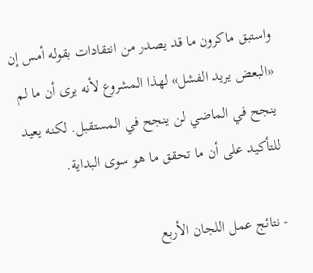واستبق ماكرون ما قد يصدر من انتقادات بقوله أمس إن «البعض يريد الفشل» لهذا المشروع لأنه يرى أن ما لم ينجح في الماضي لن ينجح في المستقبل. لكنه يعيد للتأكيد على أن ما تحقق ما هو سوى البداية.

- نتائج عمل اللجان الأربع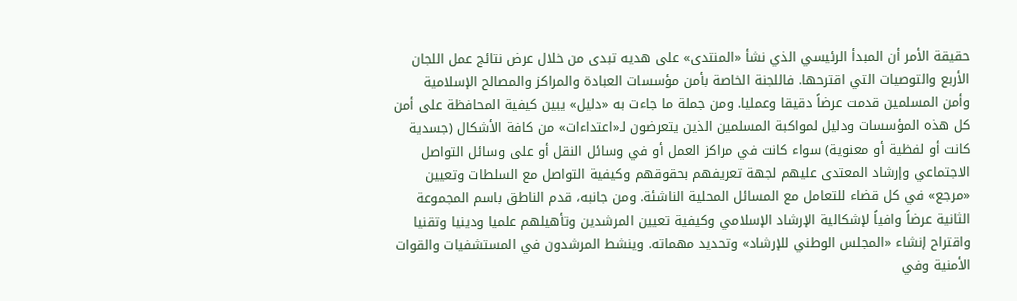حقيقة الأمر أن المبدأ الرئيسي الذي نشأ «المنتدى» على هديه تبدى من خلال عرض نتائج عمل اللجان الأربع والتوصيات التي اقترحها. فاللجنة الخاصة بأمن مؤسسات العبادة والمراكز والمصالح الإسلامية وأمن المسلمين قدمت عرضاً دقيقا وعمليا. ومن جملة ما جاءت به «دليل» يبين كيفية المحافظة على أمن كل هذه المؤسسات ودليل لمواكبة المسلمين الذين يتعرضون لـ«اعتداءات» من كافة الأشكال (جسدية كانت أو لفظية أو معنوية) سواء كانت في مراكز العمل أو في وسائل النقل أو على وسائل التواصل الاجتماعي وإرشاد المعتدى عليهم لجهة تعريفهم بحقوقهم وكيفية التواصل مع السلطات وتعيين «مرجع» في كل قضاء للتعامل مع المسائل المحلية الناشئة. ومن جانبه، قدم الناطق باسم المجموعة الثانية عرضاً وافياً لإشكالية الإرشاد الإسلامي وكيفية تعيين المرشدين وتأهيلهم علميا ودينيا وتقنيا واقتراح إنشاء «المجلس الوطني للإرشاد» وتحديد مهماته. وينشط المرشدون في المستشفيات والقوات الأمنية وفي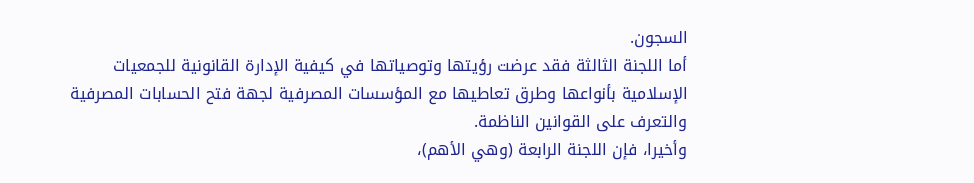السجون.
أما اللجنة الثالثة فقد عرضت رؤيتها وتوصياتها في كيفية الإدارة القانونية للجمعيات الإسلامية بأنواعها وطرق تعاطيها مع المؤسسات المصرفية لجهة فتح الحسابات المصرفية والتعرف على القوانين الناظمة.
وأخيرا، فإن اللجنة الرابعة (وهي الأهم)،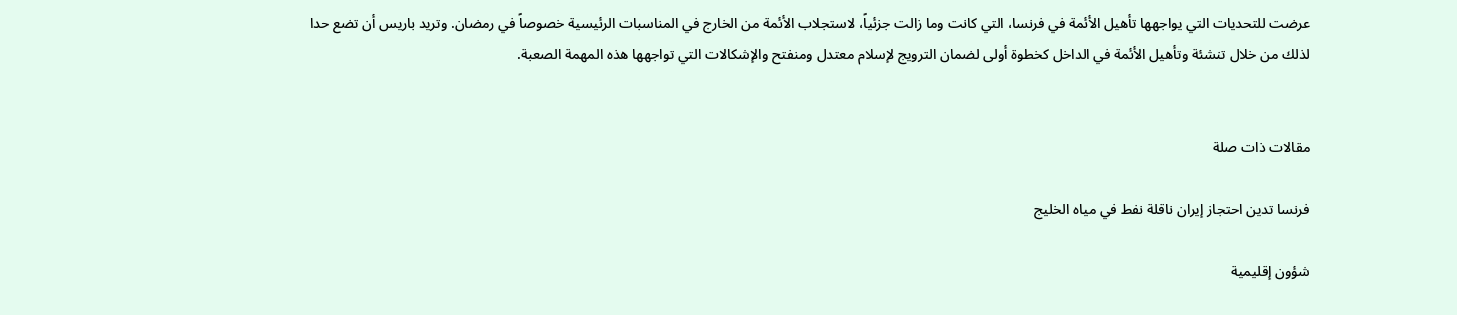عرضت للتحديات التي يواجهها تأهيل الأئمة في فرنسا، التي كانت وما زالت جزئياً، لاستجلاب الأئمة من الخارج في المناسبات الرئيسية خصوصاً في رمضان. وتريد باريس أن تضع حدا لذلك من خلال تنشئة وتأهيل الأئمة في الداخل كخطوة أولى لضمان الترويج لإسلام معتدل ومنفتح والإشكالات التي تواجهها هذه المهمة الصعبة.


مقالات ذات صلة

فرنسا تدين احتجاز إيران ناقلة نفط في مياه الخليج

شؤون إقليمية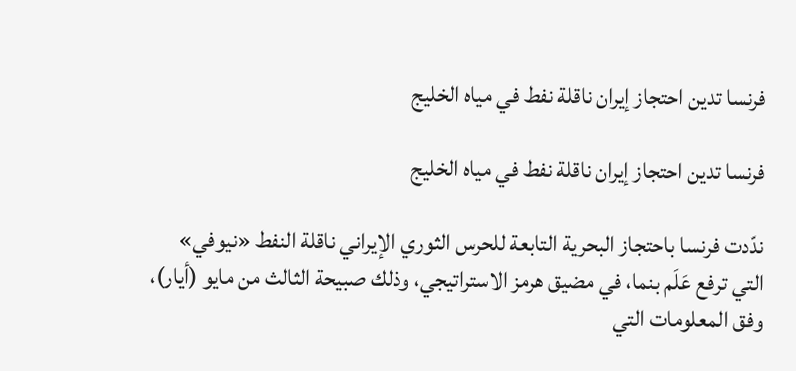فرنسا تدين احتجاز إيران ناقلة نفط في مياه الخليج

فرنسا تدين احتجاز إيران ناقلة نفط في مياه الخليج

ندّدت فرنسا باحتجاز البحرية التابعة للحرس الثوري الإيراني ناقلة النفط «نيوفي» التي ترفع عَلَم بنما، في مضيق هرمز الاستراتيجي، وذلك صبيحة الثالث من مايو (أيار)، وفق المعلومات التي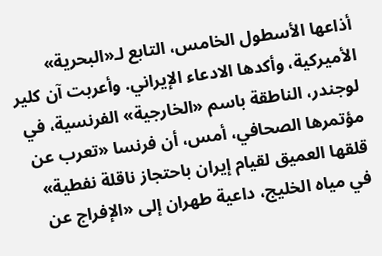أذاعها الأسطول الخامس، التابع لـ«البحرية» الأميركية، وأكدها الادعاء الإيراني. وأعربت آن كلير لوجندر، الناطقة باسم «الخارجية» الفرنسية، في مؤتمرها الصحافي، أمس، أن فرنسا «تعرب عن قلقها العميق لقيام إيران باحتجاز ناقلة نفطية» في مياه الخليج، داعية طهران إلى «الإفراج عن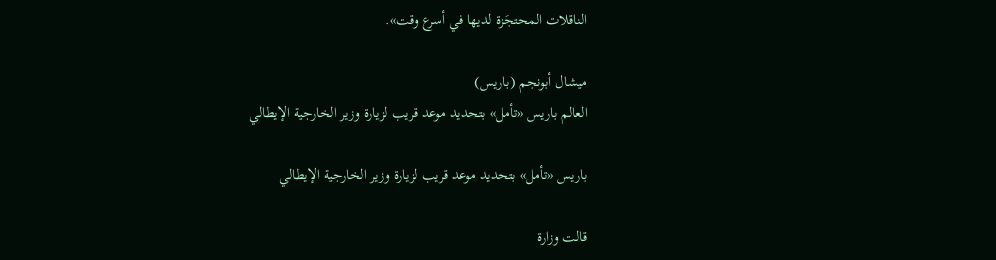الناقلات المحتجَزة لديها في أسرع وقت».

ميشال أبونجم (باريس)
العالم باريس «تأمل» بتحديد موعد قريب لزيارة وزير الخارجية الإيطالي

باريس «تأمل» بتحديد موعد قريب لزيارة وزير الخارجية الإيطالي

قالت وزارة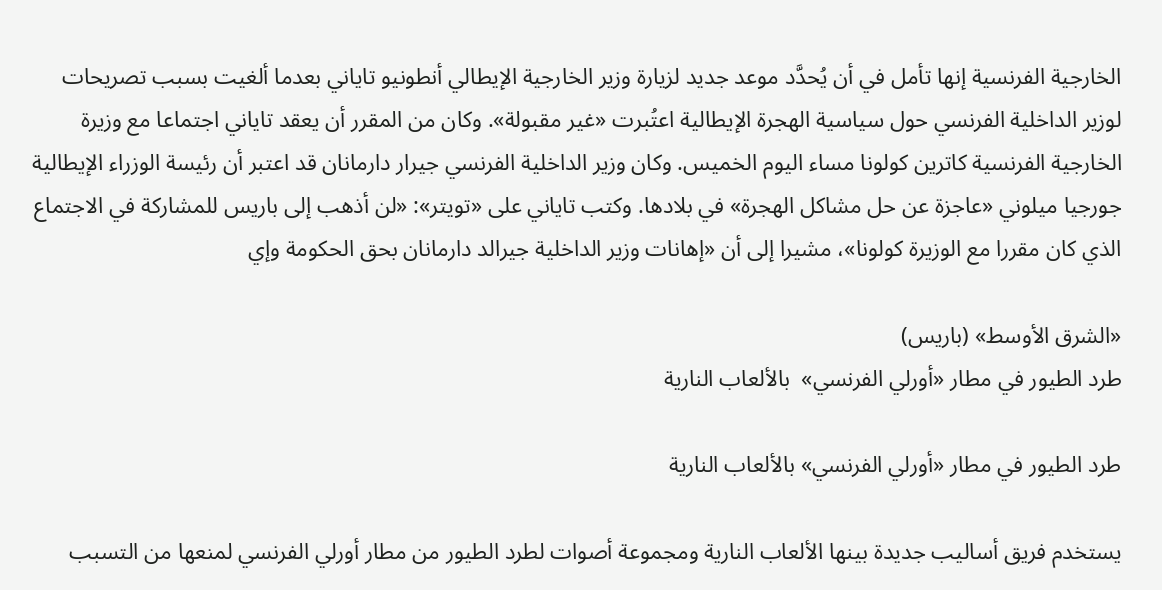الخارجية الفرنسية إنها تأمل في أن يُحدَّد موعد جديد لزيارة وزير الخارجية الإيطالي أنطونيو تاياني بعدما ألغيت بسبب تصريحات لوزير الداخلية الفرنسي حول سياسية الهجرة الإيطالية اعتُبرت «غير مقبولة». وكان من المقرر أن يعقد تاياني اجتماعا مع وزيرة الخارجية الفرنسية كاترين كولونا مساء اليوم الخميس. وكان وزير الداخلية الفرنسي جيرار دارمانان قد اعتبر أن رئيسة الوزراء الإيطالية جورجيا ميلوني «عاجزة عن حل مشاكل الهجرة» في بلادها. وكتب تاياني على «تويتر»: «لن أذهب إلى باريس للمشاركة في الاجتماع الذي كان مقررا مع الوزيرة كولونا»، مشيرا إلى أن «إهانات وزير الداخلية جيرالد دارمانان بحق الحكومة وإي

«الشرق الأوسط» (باريس)
طرد الطيور في مطار «أورلي الفرنسي»  بالألعاب النارية

طرد الطيور في مطار «أورلي الفرنسي» بالألعاب النارية

يستخدم فريق أساليب جديدة بينها الألعاب النارية ومجموعة أصوات لطرد الطيور من مطار أورلي الفرنسي لمنعها من التسبب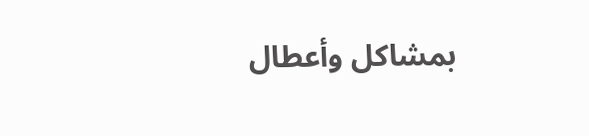بمشاكل وأعطال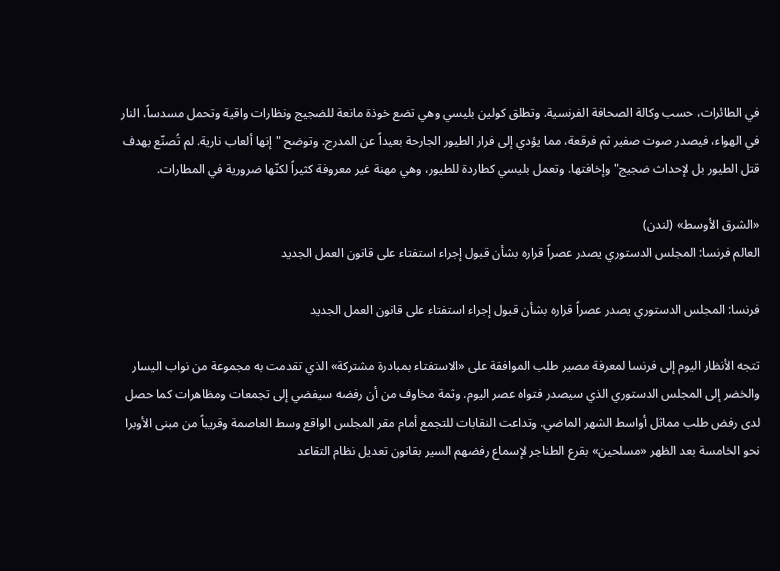في الطائرات، حسب وكالة الصحافة الفرنسية. وتطلق كولين بليسي وهي تضع خوذة مانعة للضجيج ونظارات واقية وتحمل مسدساً، النار في الهواء، فيصدر صوت صفير ثم فرقعة، مما يؤدي إلى فرار الطيور الجارحة بعيداً عن المدرج. وتوضح "إنها ألعاب نارية. لم تُصنّع بهدف قتل الطيور بل لإحداث ضجيج" وإخافتها. وتعمل بليسي كطاردة للطيور، وهي مهنة غير معروفة كثيراً لكنّها ضرورية في المطارات.

«الشرق الأوسط» (لندن)
العالم فرنسا: المجلس الدستوري يصدر عصراً قراره بشأن قبول إجراء استفتاء على قانون العمل الجديد

فرنسا: المجلس الدستوري يصدر عصراً قراره بشأن قبول إجراء استفتاء على قانون العمل الجديد

تتجه الأنظار اليوم إلى فرنسا لمعرفة مصير طلب الموافقة على «الاستفتاء بمبادرة مشتركة» الذي تقدمت به مجموعة من نواب اليسار والخضر إلى المجلس الدستوري الذي سيصدر فتواه عصر اليوم. وثمة مخاوف من أن رفضه سيفضي إلى تجمعات ومظاهرات كما حصل لدى رفض طلب مماثل أواسط الشهر الماضي. وتداعت النقابات للتجمع أمام مقر المجلس الواقع وسط العاصمة وقريباً من مبنى الأوبرا نحو الخامسة بعد الظهر «مسلحين» بقرع الطناجر لإسماع رفضهم السير بقانون تعديل نظام التقاعد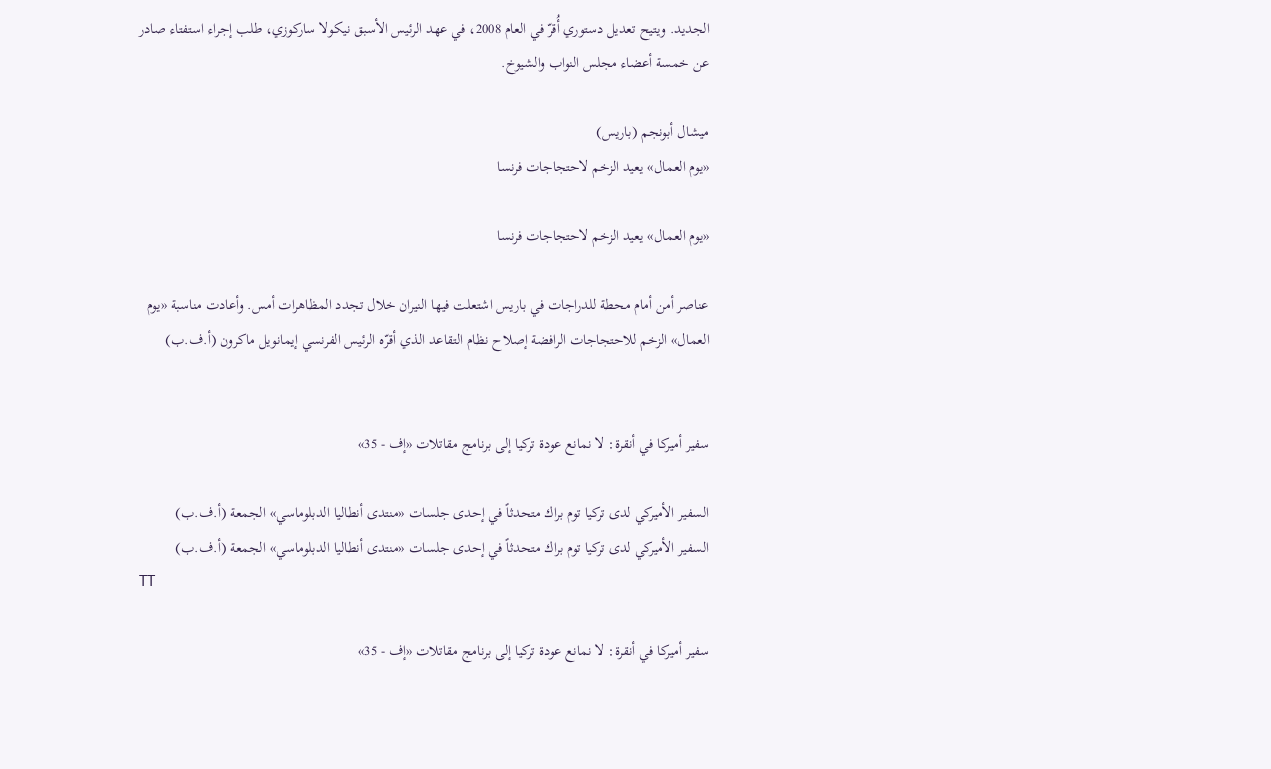الجديد. ويتيح تعديل دستوري أُقرّ في العام 2008، في عهد الرئيس الأسبق نيكولا ساركوزي، طلب إجراء استفتاء صادر عن خمسة أعضاء مجلس النواب والشيوخ.

ميشال أبونجم (باريس)
«يوم العمال» يعيد الزخم لاحتجاجات فرنسا

«يوم العمال» يعيد الزخم لاحتجاجات فرنسا

عناصر أمن أمام محطة للدراجات في باريس اشتعلت فيها النيران خلال تجدد المظاهرات أمس. وأعادت مناسبة «يوم العمال» الزخم للاحتجاجات الرافضة إصلاح نظام التقاعد الذي أقرّه الرئيس الفرنسي إيمانويل ماكرون (أ.ف.ب)


سفير أميركا في أنقرة: لا نمانع عودة تركيا إلى برنامج مقاتلات «إف - 35»

السفير الأميركي لدى تركيا توم براك متحدثاً في إحدى جلسات «منتدى أنطاليا الدبلوماسي» الجمعة (أ.ف.ب)
السفير الأميركي لدى تركيا توم براك متحدثاً في إحدى جلسات «منتدى أنطاليا الدبلوماسي» الجمعة (أ.ف.ب)
TT

سفير أميركا في أنقرة: لا نمانع عودة تركيا إلى برنامج مقاتلات «إف - 35»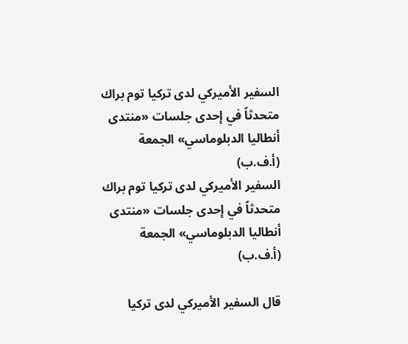السفير الأميركي لدى تركيا توم براك متحدثاً في إحدى جلسات «منتدى أنطاليا الدبلوماسي» الجمعة (أ.ف.ب)
السفير الأميركي لدى تركيا توم براك متحدثاً في إحدى جلسات «منتدى أنطاليا الدبلوماسي» الجمعة (أ.ف.ب)

قال السفير الأميركي لدى تركيا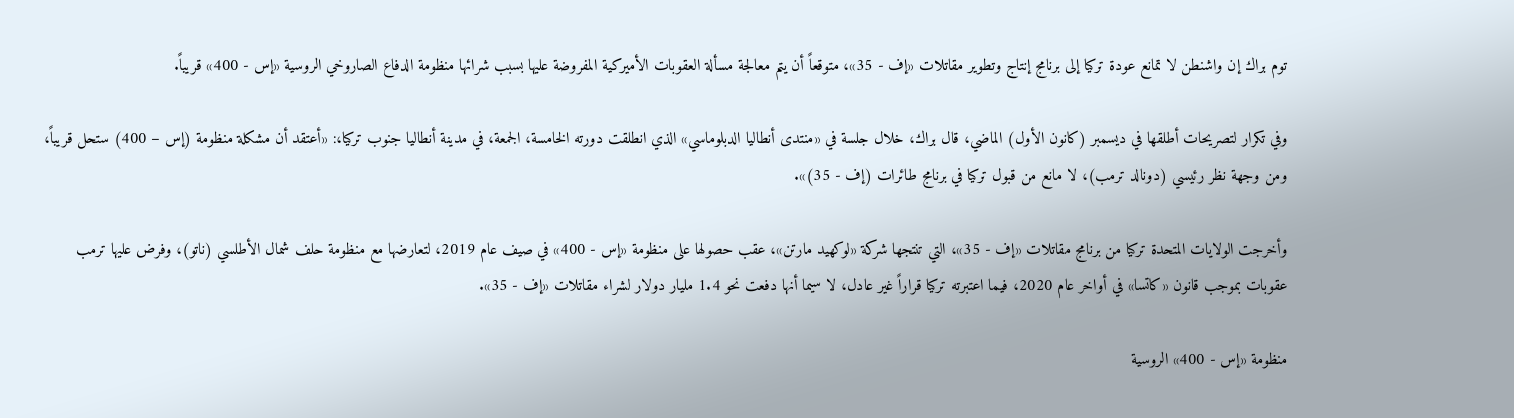توم براك إن واشنطن لا تمانع عودة تركيا إلى برنامج إنتاج وتطوير مقاتلات «إف - 35»، متوقعاً أن يتم معالجة مسألة العقوبات الأميركية المفروضة عليها بسبب شرائها منظومة الدفاع الصاروخي الروسية «إس - 400» قريباً.

وفي تكرار لتصريحات أطلقها في ديسمبر (كانون الأول) الماضي، قال براك، خلال جلسة في «منتدى أنطاليا الدبلوماسي» الذي انطلقت دورته الخامسة، الجمعة، في مدينة أنطاليا جنوب تركيا،: «أعتقد أن مشكلة منظومة (إس – 400) ستحل قريباً، ومن وجهة نظر رئيسي (دونالد ترمب)، لا مانع من قبول تركيا في برنامج طائرات (إف - 35)».

وأخرجت الولايات المتحدة تركيا من برنامج مقاتلات «إف - 35»، التي تنتجها شركة «لوكهيد مارتن»، عقب حصولها على منظومة «إس - 400» في صيف عام 2019، لتعارضها مع منظومة حلف شمال الأطلسي (ناتو)، وفرض عليها ترمب عقوبات بموجب قانون «كاتسا» في أواخر عام 2020، فيما اعتبرته تركيا قراراً غير عادل، لا سيما أنها دفعت نحو 1.4 مليار دولار لشراء مقاتلات «إف - 35».

منظومة «إس - 400» الروسية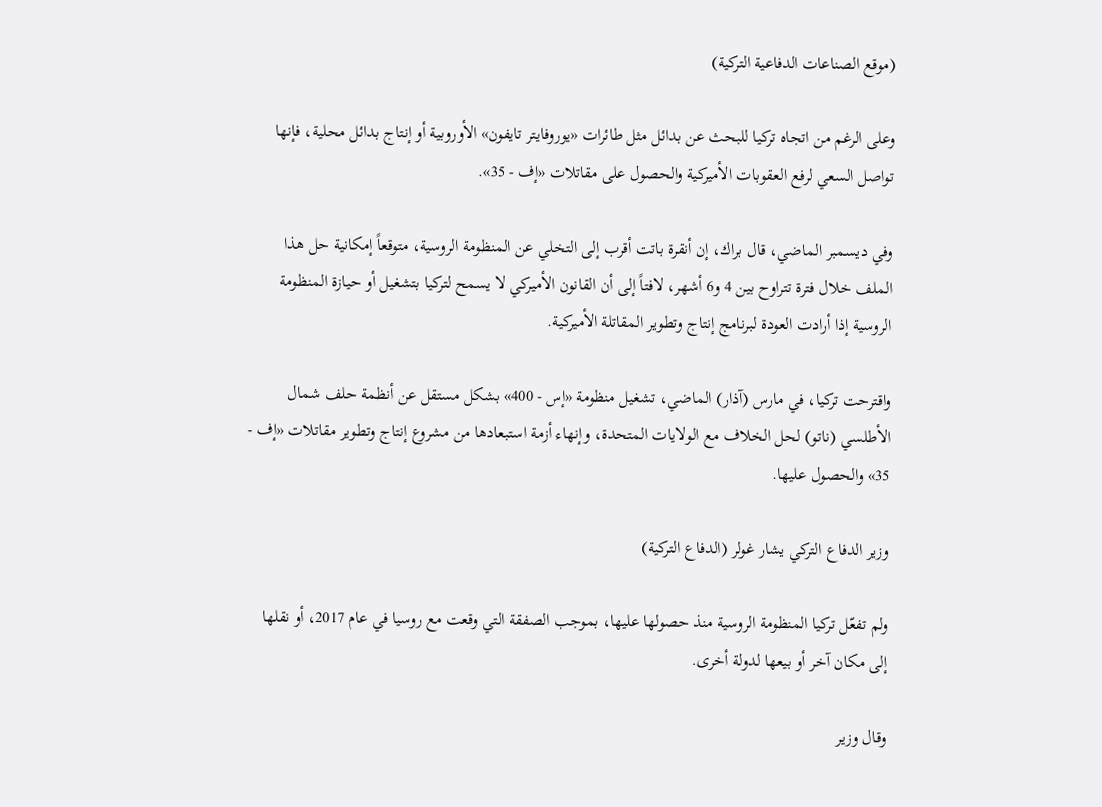(موقع الصناعات الدفاعية التركية)

وعلى الرغم من اتجاه تركيا للبحث عن بدائل مثل طائرات «يوروفايتر تايفون» الأوروبية أو إنتاج بدائل محلية، فإنها تواصل السعي لرفع العقوبات الأميركية والحصول على مقاتلات «إف - 35».

وفي ديسمبر الماضي، قال براك، إن أنقرة باتت أقرب إلى التخلي عن المنظومة الروسية، متوقعاً إمكانية حل هذا الملف خلال فترة تتراوح بين 4 و6 أشهر، لافتاً إلى أن القانون الأميركي لا يسمح لتركيا بتشغيل أو حيازة المنظومة الروسية إذا أرادت العودة لبرنامج إنتاج وتطوير المقاتلة الأميركية.

واقترحت تركيا، في مارس (آذار) الماضي، تشغيل منظومة «إس - 400» بشكل مستقل عن أنظمة حلف شمال الأطلسي (ناتو) لحل الخلاف مع الولايات المتحدة، وإنهاء أزمة استبعادها من مشروع إنتاج وتطوير مقاتلات «إف - 35» والحصول عليها.

وزير الدفاع التركي يشار غولر (الدفاع التركية)

ولم تفعّل تركيا المنظومة الروسية منذ حصولها عليها، بموجب الصفقة التي وقعت مع روسيا في عام 2017، أو نقلها إلى مكان آخر أو بيعها لدولة أخرى.

وقال وزير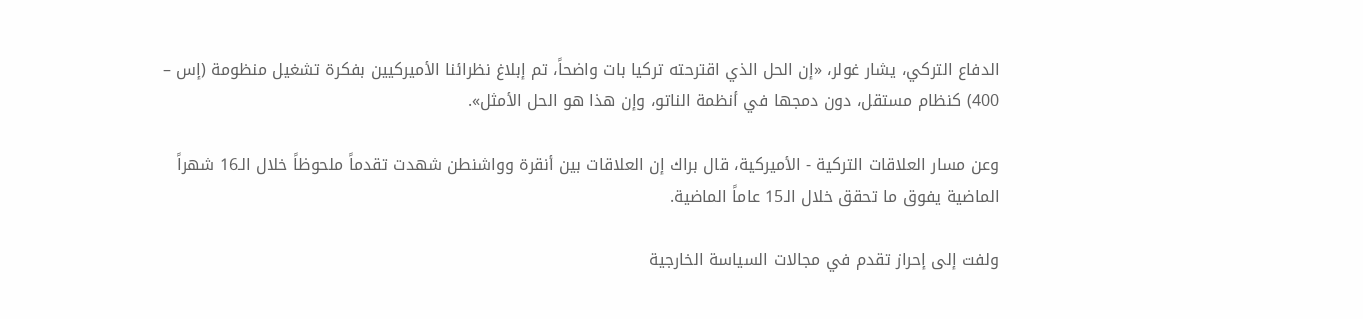الدفاع التركي، يشار غولر، «إن الحل الذي اقترحته تركيا بات واضحاً، تم إبلاغ نظرائنا الأميركيين بفكرة تشغيل منظومة (إس – 400) كنظام مستقل، دون دمجها في أنظمة الناتو، وإن هذا هو الحل الأمثل».

وعن مسار العلاقات التركية - الأميركية، قال براك إن العلاقات بين أنقرة وواشنطن شهدت تقدماً ملحوظاً خلال الـ16 شهراً الماضية يفوق ما تحقق خلال الـ15 عاماً الماضية.

ولفت إلى إحراز تقدم في مجالات السياسة الخارجية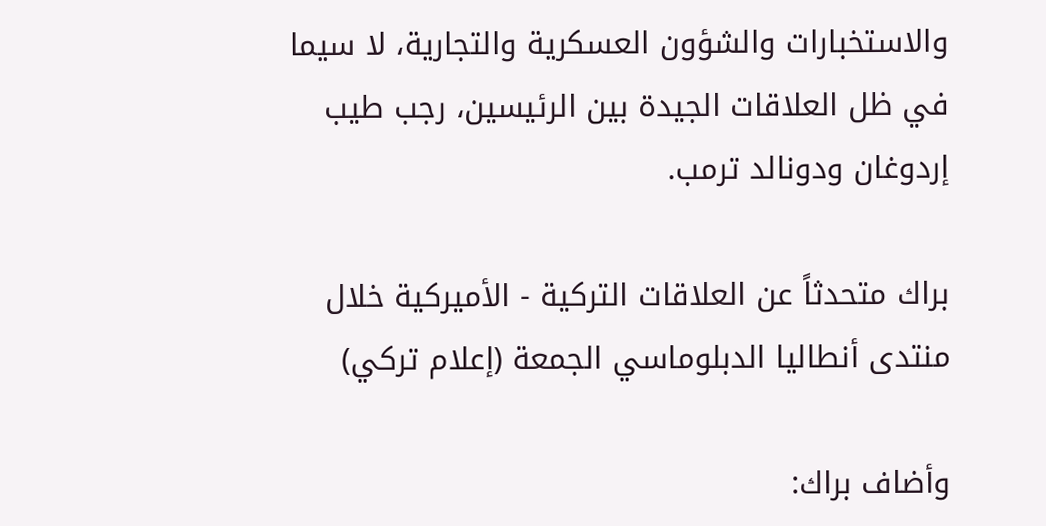والاستخبارات والشؤون العسكرية والتجارية، لا سيما في ظل العلاقات الجيدة بين الرئيسين، رجب طيب إردوغان ودونالد ترمب.

براك متحدثاً عن العلاقات التركية - الأميركية خلال منتدى أنطاليا الدبلوماسي الجمعة (إعلام تركي)

وأضاف براك: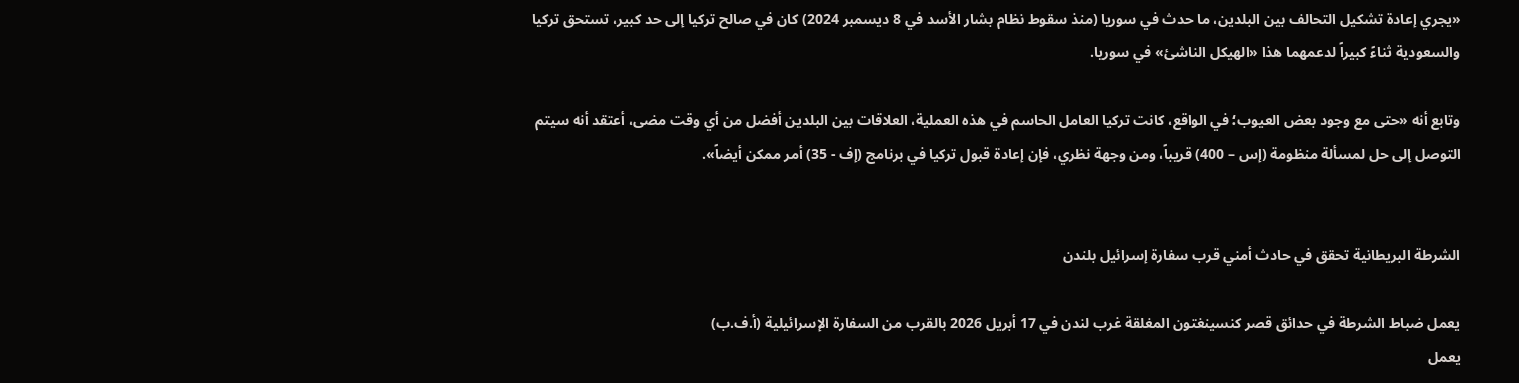«يجري إعادة تشكيل التحالف بين البلدين، ما حدث في سوريا (منذ سقوط نظام بشار الأسد في 8 ديسمبر 2024) كان في صالح تركيا إلى حد كبير، تستحق تركيا والسعودية ثناءً كبيراً لدعمهما هذا «الهيكل الناشئ» في سوريا.

وتابع أنه «حتى مع وجود بعض العيوب؛ في الواقع، كانت تركيا العامل الحاسم في هذه العملية، العلاقات بين البلدين أفضل من أي وقت مضى، أعتقد أنه سيتم التوصل إلى حل لمسألة منظومة (إس – 400) قريباً، ومن وجهة نظري، فإن إعادة قبول تركيا في برنامج (إف - 35) أمر ممكن أيضاً».


الشرطة البريطانية تحقق في حادث أمني قرب سفارة إسرائيل بلندن

يعمل ضباط الشرطة في حدائق قصر كنسينغتون المغلقة غرب لندن في 17 أبريل 2026 بالقرب من السفارة الإسرائيلية (أ.ف.ب)
يعمل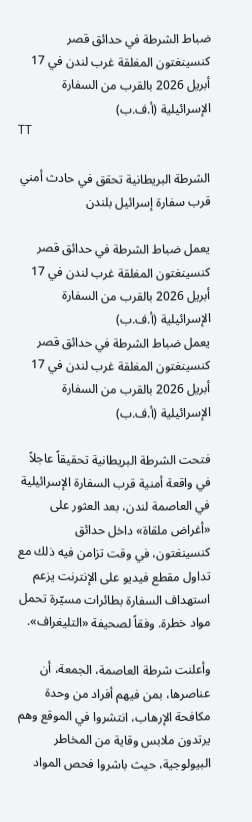ضباط الشرطة في حدائق قصر كنسينغتون المغلقة غرب لندن في 17 أبريل 2026 بالقرب من السفارة الإسرائيلية (أ.ف.ب)
TT

الشرطة البريطانية تحقق في حادث أمني قرب سفارة إسرائيل بلندن

يعمل ضباط الشرطة في حدائق قصر كنسينغتون المغلقة غرب لندن في 17 أبريل 2026 بالقرب من السفارة الإسرائيلية (أ.ف.ب)
يعمل ضباط الشرطة في حدائق قصر كنسينغتون المغلقة غرب لندن في 17 أبريل 2026 بالقرب من السفارة الإسرائيلية (أ.ف.ب)

فتحت الشرطة البريطانية تحقيقاً عاجلاً في واقعة أمنية قرب السفارة الإسرائيلية في العاصمة لندن، بعد العثور على «أغراض ملقاة» داخل حدائق كنسينغتون، في وقت تزامن فيه ذلك مع تداول مقطع فيديو على الإنترنت يزعم استهداف السفارة بطائرات مسيّرة تحمل مواد خطرة. وفقاً لصحيفة «التليغراف».

وأعلنت شرطة العاصمة، الجمعة، أن عناصرها، بمن فيهم أفراد من وحدة مكافحة الإرهاب، انتشروا في الموقع وهم يرتدون ملابس وقاية من المخاطر البيولوجية، حيث باشروا فحص المواد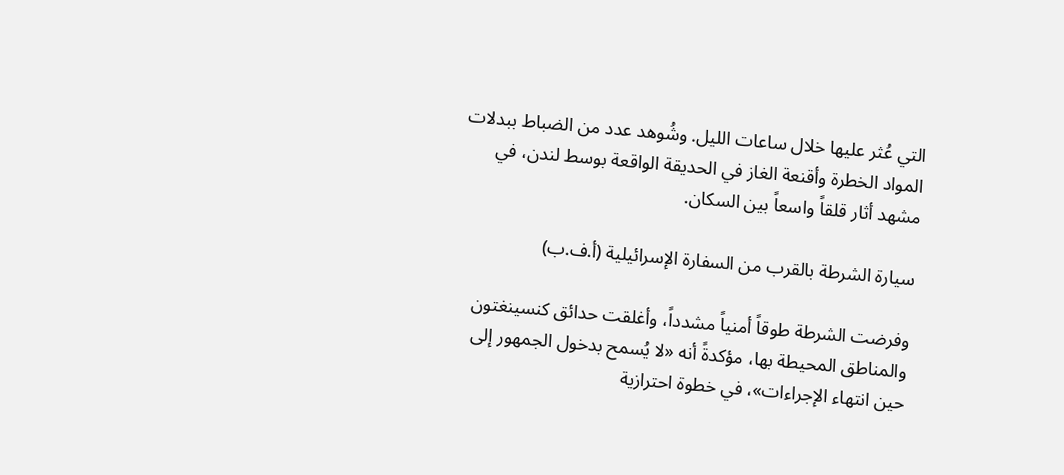التي عُثر عليها خلال ساعات الليل. وشُوهد عدد من الضباط ببدلات المواد الخطرة وأقنعة الغاز في الحديقة الواقعة بوسط لندن، في مشهد أثار قلقاً واسعاً بين السكان.

سيارة الشرطة بالقرب من السفارة الإسرائيلية (أ.ف.ب)

وفرضت الشرطة طوقاً أمنياً مشدداً، وأغلقت حدائق كنسينغتون والمناطق المحيطة بها، مؤكدةً أنه «لا يُسمح بدخول الجمهور إلى حين انتهاء الإجراءات»، في خطوة احترازية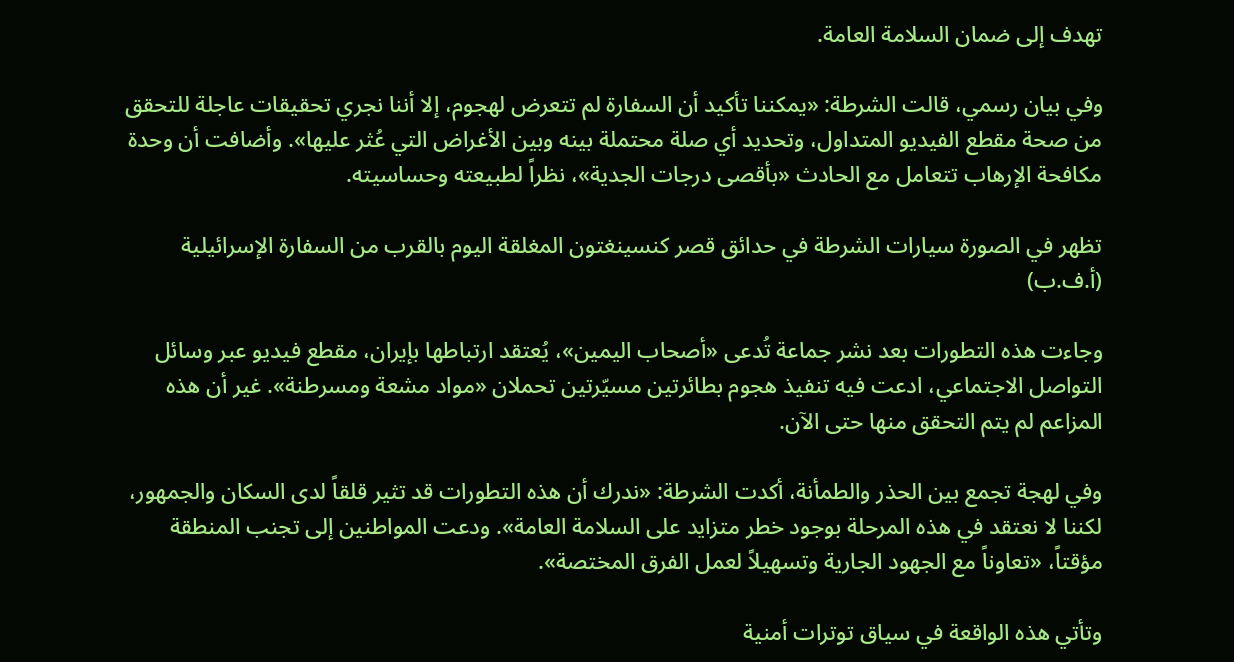تهدف إلى ضمان السلامة العامة.

وفي بيان رسمي، قالت الشرطة: «يمكننا تأكيد أن السفارة لم تتعرض لهجوم، إلا أننا نجري تحقيقات عاجلة للتحقق من صحة مقطع الفيديو المتداول، وتحديد أي صلة محتملة بينه وبين الأغراض التي عُثر عليها». وأضافت أن وحدة مكافحة الإرهاب تتعامل مع الحادث «بأقصى درجات الجدية»، نظراً لطبيعته وحساسيته.

تظهر في الصورة سيارات الشرطة في حدائق قصر كنسينغتون المغلقة اليوم بالقرب من السفارة الإسرائيلية (أ.ف.ب)

وجاءت هذه التطورات بعد نشر جماعة تُدعى «أصحاب اليمين»، يُعتقد ارتباطها بإيران، مقطع فيديو عبر وسائل التواصل الاجتماعي، ادعت فيه تنفيذ هجوم بطائرتين مسيّرتين تحملان «مواد مشعة ومسرطنة». غير أن هذه المزاعم لم يتم التحقق منها حتى الآن.

وفي لهجة تجمع بين الحذر والطمأنة، أكدت الشرطة: «ندرك أن هذه التطورات قد تثير قلقاً لدى السكان والجمهور، لكننا لا نعتقد في هذه المرحلة بوجود خطر متزايد على السلامة العامة». ودعت المواطنين إلى تجنب المنطقة مؤقتاً، «تعاوناً مع الجهود الجارية وتسهيلاً لعمل الفرق المختصة».

وتأتي هذه الواقعة في سياق توترات أمنية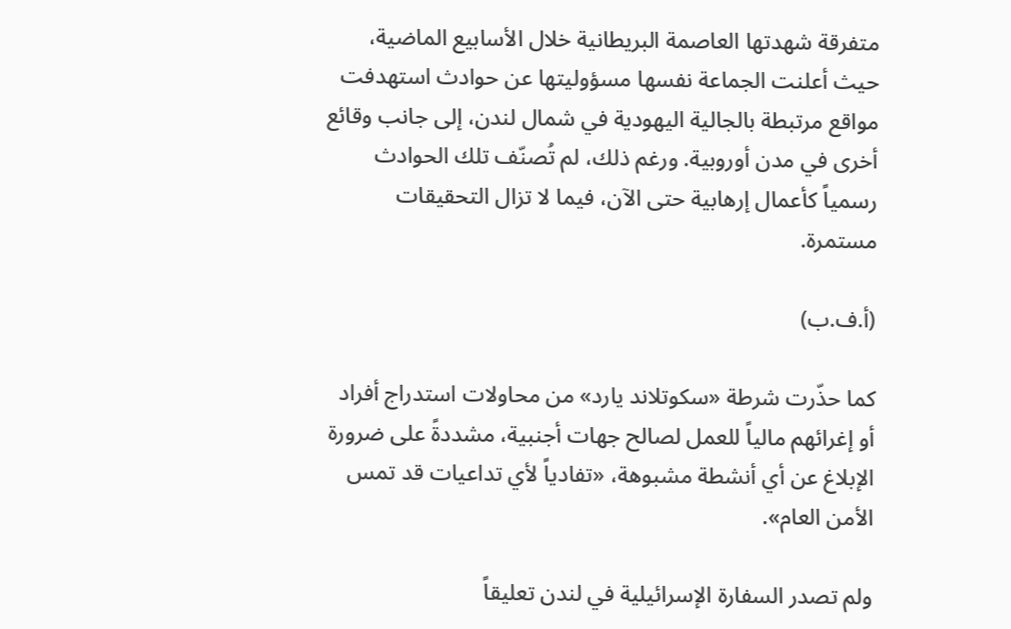متفرقة شهدتها العاصمة البريطانية خلال الأسابيع الماضية، حيث أعلنت الجماعة نفسها مسؤوليتها عن حوادث استهدفت مواقع مرتبطة بالجالية اليهودية في شمال لندن، إلى جانب وقائع أخرى في مدن أوروبية. ورغم ذلك، لم تُصنّف تلك الحوادث رسمياً كأعمال إرهابية حتى الآن، فيما لا تزال التحقيقات مستمرة.

(أ.ف.ب)

كما حذّرت شرطة «سكوتلاند يارد» من محاولات استدراج أفراد أو إغرائهم مالياً للعمل لصالح جهات أجنبية، مشددةً على ضرورة الإبلاغ عن أي أنشطة مشبوهة، «تفادياً لأي تداعيات قد تمس الأمن العام».

ولم تصدر السفارة الإسرائيلية في لندن تعليقاً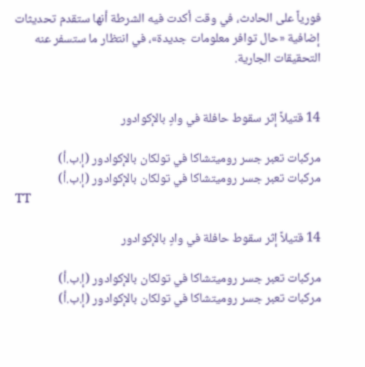فورياً على الحادث، في وقت أكدت فيه الشرطة أنها ستقدم تحديثات إضافية «حال توافر معلومات جديدة»، في انتظار ما ستسفر عنه التحقيقات الجارية.


14 قتيلاً إثر سقوط حافلة في وادٍ بالإكوادور

مركبات تعبر جسر روميتشاكا في تولكان بالإكوادور (إ.ب.أ)
مركبات تعبر جسر روميتشاكا في تولكان بالإكوادور (إ.ب.أ)
TT

14 قتيلاً إثر سقوط حافلة في وادٍ بالإكوادور

مركبات تعبر جسر روميتشاكا في تولكان بالإكوادور (إ.ب.أ)
مركبات تعبر جسر روميتشاكا في تولكان بالإكوادور (إ.ب.أ)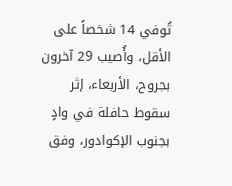تُوفي 14 شخصاً على الأقل، وأُصيب 29 آخرون بجروح، الأربعاء، إثر سقوط حافلة في وادٍ بجنوب الإكوادور، وفق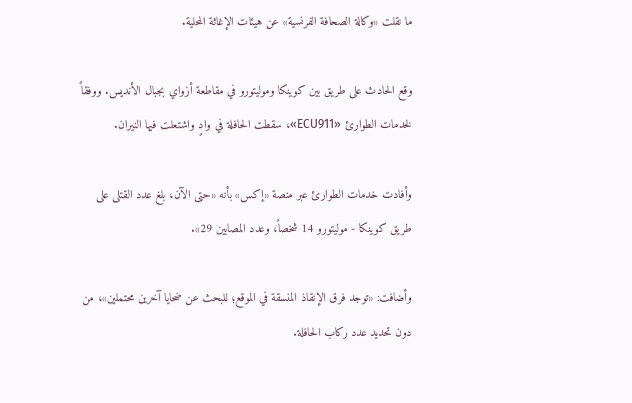ما نقلت «وكالة الصحافة الفرنسية» عن هيئات الإغاثة المحلية.

وقع الحادث على طريق بين كوينكا وموليتورو في مقاطعة أزواي بجبال الأنديس. ووفقاً لخدمات الطوارئ «ECU911»، سقطت الحافلة في وادٍ واشتعلت فيها النيران.

وأفادت خدمات الطوارئ عبر منصة «إكس» بأنه «حتى الآن، بلغ عدد القتلى على طريق كوينكا - موليتورو 14 شخصاً، وعدد المصابين 29».

وأضافت: «توجد فرق الإنقاذ المنسقة في الموقع؛ للبحث عن ضحايا آخرين محتملين»، من دون تحديد عدد ركاب الحافلة.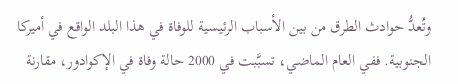وتُعدُّ حوادث الطرق من بين الأسباب الرئيسية للوفاة في هذا البلد الواقع في أميركا الجنوبية. ففي العام الماضي، تسبَّبت في 2000 حالة وفاة في الإكوادور، مقارنة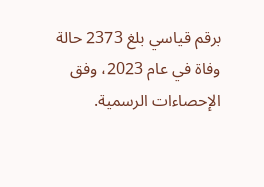برقم قياسي بلغ 2373 حالة وفاة في عام 2023، وفق الإحصاءات الرسمية.